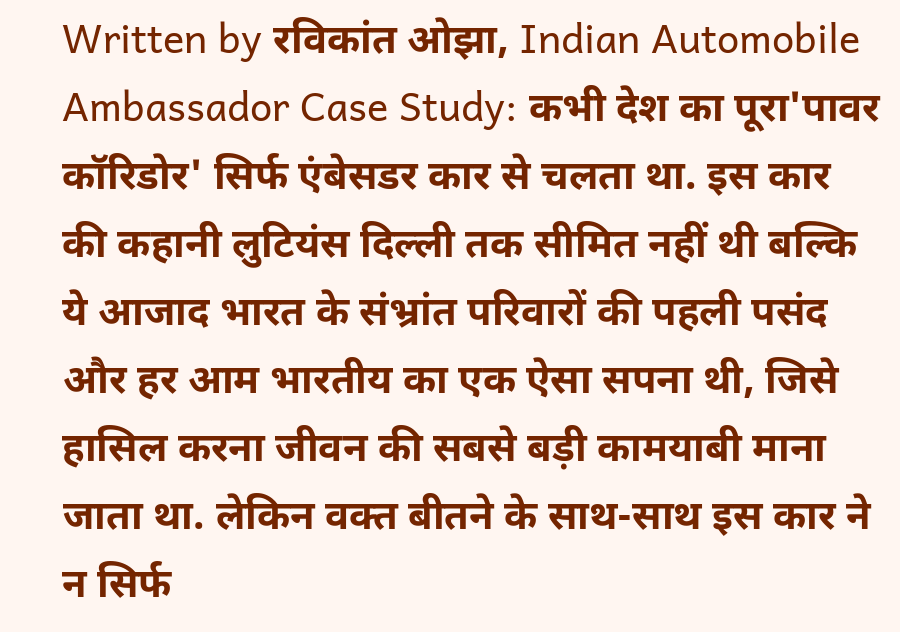Written by रविकांत ओझा, Indian Automobile Ambassador Case Study: कभी देश का पूरा'पावर कॉरिडोर' सिर्फ एंबेसडर कार से चलता था. इस कार की कहानी लुटियंस दिल्ली तक सीमित नहीं थी बल्कि ये आजाद भारत के संभ्रांत परिवारों की पहली पसंद और हर आम भारतीय का एक ऐसा सपना थी, जिसे हासिल करना जीवन की सबसे बड़ी कामयाबी माना जाता था. लेकिन वक्त बीतने के साथ-साथ इस कार ने न सिर्फ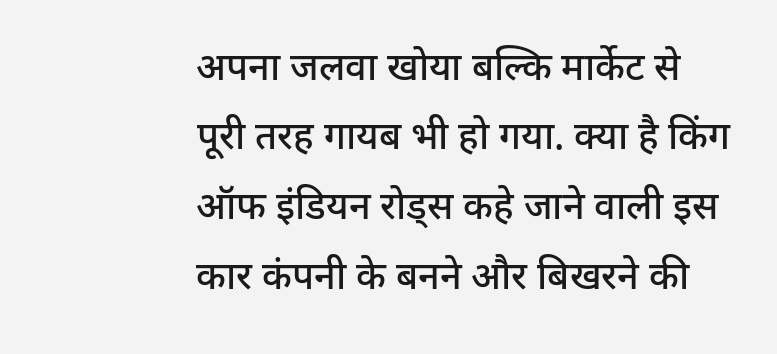अपना जलवा खोया बल्कि मार्केट से पूरी तरह गायब भी हो गया. क्या है किंग ऑफ इंडियन रोड्स कहे जाने वाली इस कार कंपनी के बनने और बिखरने की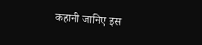कहानी जानिए इस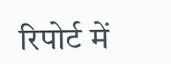रिपोर्ट में